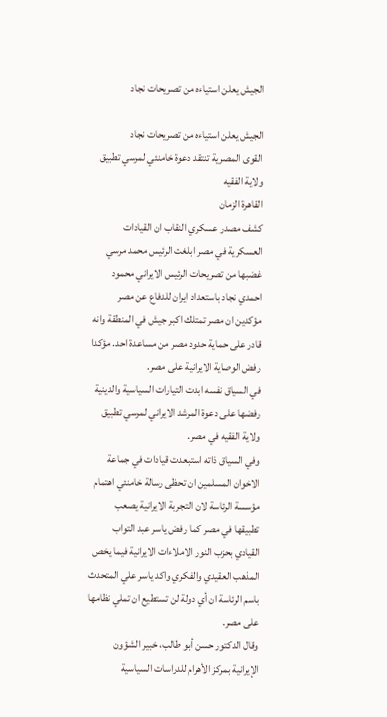الجيش يعلن استياءه من تصريحات نجاد

الجيش يعلن استياءه من تصريحات نجاد
القوى المصرية تنتقد دعوة خامنئي لمرسي تطبيق ولاية الفقيه
القاهرة الزمان
كشف مصدر عسكري النقاب ان القيادات العسكرية في مصر ابلغت الرئيس محمد مرسي غضبها من تصريحات الرئيس الايراني محمود احمدي نجاد باستعداد ايران للدفاع عن مصر مؤكدين ان مصر تمتلك اكبر جيش في المنطقة وانه قادر على حماية حدود مصر من مساعدة احد. مؤكدا رفض الوصاية الايرانية على مصر.
في السياق نفسه ابدت التيارات السياسية والدينية رفضها على دعوة المرشد الايراني لمرسي تطبيق ولاية الفقيه في مصر.
وفي السياق ذاته استبعدت قيادات في جماعة الاخوان المسلمين ان تحظى رسالة خامنئي اهتمام مؤسسة الرئاسة لان التجربة الايرانية يصعب تطبيقها في مصر كما رفض ياسر عبد التواب القيادي بحزب النور الاملاءات الايرانية فيما يخص المذهب العقيدي والفكري واكد ياسر علي المتحدث باسم الرئاسة ان أي دولة لن تستطيع ان تملي نظامها على مصر.
وقال الدكتور حسن أبو طالب، خبير الشؤون الإيرانية بمركز الأهرام للدراسات السياسية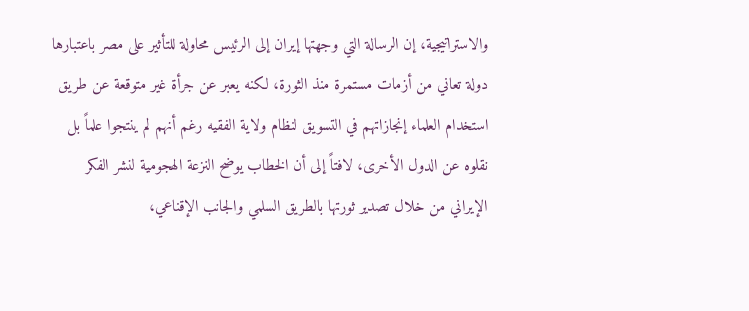والاستراتيجية، إن الرسالة التي وجهتها إيران إلى الرئيس محاولة للتأثير على مصر باعتبارها دولة تعاني من أزمات مستمرة منذ الثورة، لكنه يعبر عن جرأة غير متوقعة عن طريق استخدام العلماء إنجازاتهم في التسويق لنظام ولاية الفقيه رغم أنهم لم ينتجوا علماً بل نقلوه عن الدول الأخرى، لافتاً إلى أن الخطاب يوضح النزعة الهجومية لنشر الفكر الإيراني من خلال تصدير ثورتها بالطريق السلمي والجانب الإقناعي،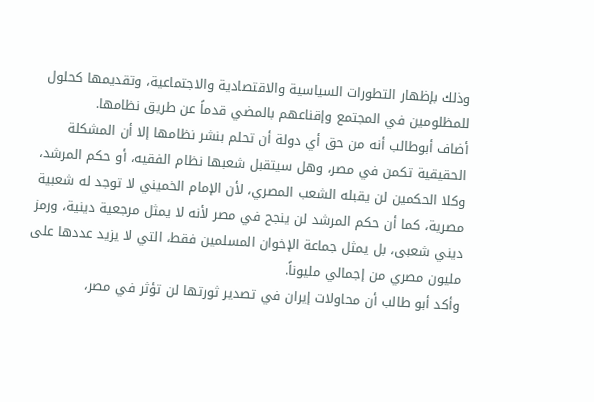وذلك بإظهار التطورات السياسية والاقتصادية والاجتماعية، وتقديمها كحلول للمظلومين في المجتمع وإقناعهم بالمضي قدماً عن طريق نظامها.
أضاف أبوطالب أنه من حق أي دولة أن تحلم بنشر نظامها إلا أن المشكلة الحقيقية تكمن في مصر، وهل سيتقبل شعبها نظام الفقيه، أو حكم المرشد، وكلا الحكمين لن يقبله الشعب المصري، لأن الإمام الخميني لا توجد له شعبية مصرية، كما أن حكم المرشد لن ينجح في مصر لأنه لا يمثل مرجعية دينية، ورمز ديني شعبى، بل يمثل جماعة الإخوان المسلمين فقط، التي لا يزيد عددها على مليون مصري من إجمالي مليوناً.
وأكد أبو طالب أن محاولات إيران في تصدير ثورتها لن تؤثر في مصر،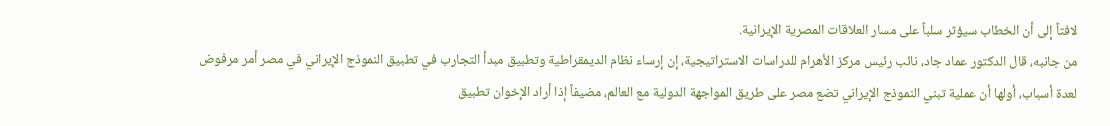لافتاً إلى أن الخطاب سيؤثر سلباً على مسار العلاقات المصرية الإيرانية.
من جانبه، قال الدكتور عماد جاد، نائب رئيس مركز الأهرام للدراسات الاستراتيجية، إن إرساء نظام الديمقراطية وتطبيق مبدأ التجارب في تطبيق النموذج الإيراني في مصر أمر مرفوض لعدة أسباب، أولها أن عملية تبني النموذج الإيراني تضع مصر على طريق المواجهة الدولية مع العالم، مضيفاً إذا أراد الإخوان تطبيق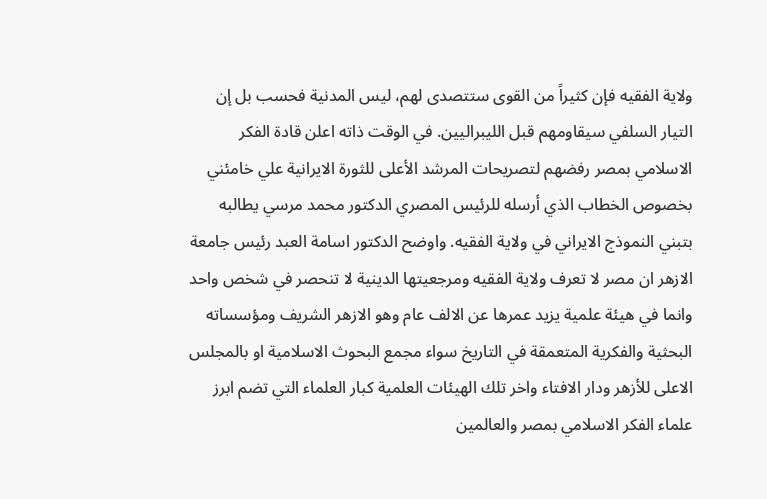ولاية الفقيه فإن كثيراً من القوى ستتصدى لهم، ليس المدنية فحسب بل إن التيار السلفي سيقاومهم قبل الليبراليين. في الوقت ذاته اعلن قادة الفكر الاسلامي بمصر رفضهم لتصريحات المرشد الأعلى للثورة الايرانية علي خامئني بخصوص الخطاب الذي أرسله للرئيس المصري الدكتور محمد مرسي يطالبه بتبني النموذج الايراني في ولاية الفقيه. واوضح الدكتور اسامة العبد رئيس جامعة الازهر ان مصر لا تعرف ولاية الفقيه ومرجعيتها الدينية لا تنحصر في شخص واحد وانما في هيئة علمية يزيد عمرها عن الالف عام وهو الازهر الشريف ومؤسساته البحثية والفكرية المتعمقة في التاريخ سواء مجمع البحوث الاسلامية او بالمجلس الاعلى للأزهر ودار الافتاء واخر تلك الهيئات العلمية كبار العلماء التي تضم ابرز علماء الفكر الاسلامي بمصر والعالمين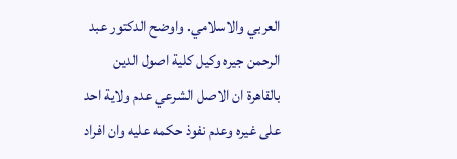العربي والاسلامي. واوضح الدكتور عبد الرحمن جيره وكيل كلية اصول الدين بالقاهرة ان الاصل الشرعي عدم ولاية احد على غيره وعدم نفوذ حكمه عليه وان افراد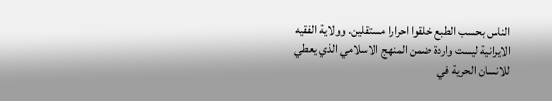الناس بحسب الطبع خلقوا احرارا مستقلين. وولاية الفقيه الايرانية ليست واردة ضمن المنهج الاسلامي الذي يعطي للانسان الحرية في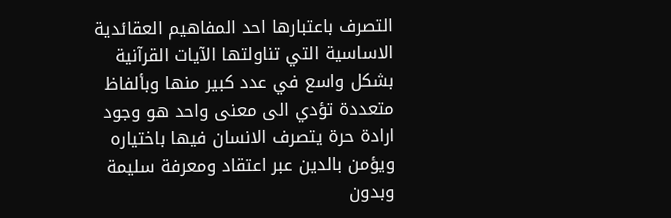التصرف باعتبارها احد المفاهيم العقائدية الاساسية التي تناولتها الآيات القرآنية بشكل واسع في عدد كبير منها وبألفاظ متعددة تؤدي الى معنى واحد هو وجود ارادة حرة يتصرف الانسان فيها باختياره ويؤمن بالدين عبر اعتقاد ومعرفة سليمة وبدون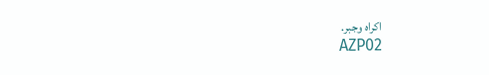اكراه وجبر.
AZP02